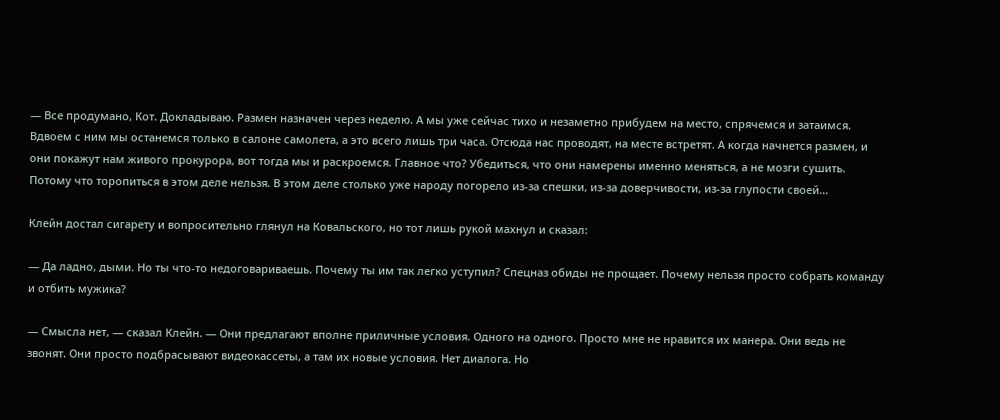— Все продумано, Кот. Докладываю. Размен назначен через неделю. А мы уже сейчас тихо и незаметно прибудем на место, спрячемся и затаимся. Вдвоем с ним мы останемся только в салоне самолета, а это всего лишь три часа. Отсюда нас проводят, на месте встретят. А когда начнется размен, и они покажут нам живого прокурора, вот тогда мы и раскроемся. Главное что? Убедиться, что они намерены именно меняться, а не мозги сушить. Потому что торопиться в этом деле нельзя. В этом деле столько уже народу погорело из-за спешки, из-за доверчивости, из-за глупости своей…

Клейн достал сигарету и вопросительно глянул на Ковальского, но тот лишь рукой махнул и сказал:

— Да ладно, дыми. Но ты что-то недоговариваешь. Почему ты им так легко уступил? Спецназ обиды не прощает. Почему нельзя просто собрать команду и отбить мужика?

— Смысла нет, — сказал Клейн. — Они предлагают вполне приличные условия. Одного на одного. Просто мне не нравится их манера. Они ведь не звонят. Они просто подбрасывают видеокассеты, а там их новые условия. Нет диалога. Но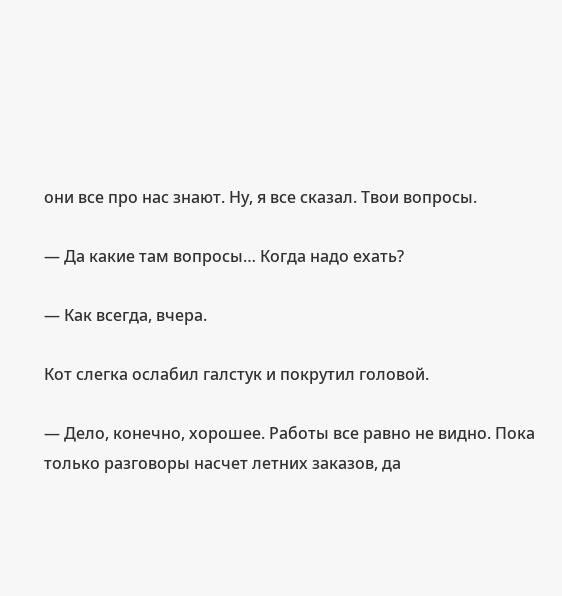они все про нас знают. Ну, я все сказал. Твои вопросы.

— Да какие там вопросы… Когда надо ехать?

— Как всегда, вчера.

Кот слегка ослабил галстук и покрутил головой.

— Дело, конечно, хорошее. Работы все равно не видно. Пока только разговоры насчет летних заказов, да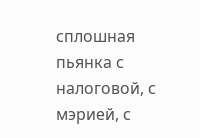сплошная пьянка с налоговой, с мэрией, с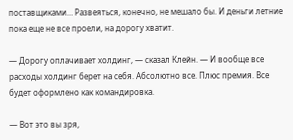поставщиками… Развеяться, конечно, не мешало бы. И деньги летние пока еще не все проели, на дорогу хватит.

— Дорогу оплачивает холдинг, — сказал Клейн. — И вообще все расходы холдинг берет на себя. Абсолютно все. Плюс премия. Все будет оформлено как командировка.

— Вот это вы зря,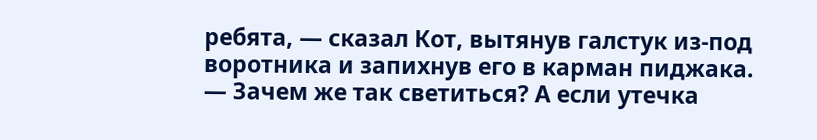ребята, — сказал Кот, вытянув галстук из-под воротника и запихнув его в карман пиджака. — Зачем же так светиться? А если утечка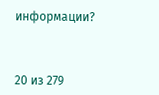информации?



20 из 279